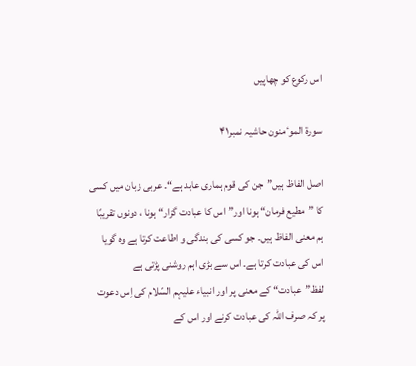اس رکوع کو چھاپیں

سورة الموٴمنون حاشیہ نمبر۴١

اصل الفاظ ہیں”جن کی قوم ہماری عابد ہے“۔ عربی زبان میں کسی کا ”مطیع فرمان“ ہونا اور”اس کا عبادت گزار“ ہونا ، دونوں تقریبًا ہم معنی الفاظ ہیں۔ جو کسی کی بندگی و اطاعت کرتا ہے وہ گویا اس کی عبادت کرتا ہے۔ اس سے بڑی اہم روشنی پڑتی ہے  لفظ”عبادت“ کے معنی پر اور انبیاء علیہم السّلام کی اِس دعوت پر کہ صرف اللہ کی عبادت کرنے اور اس کے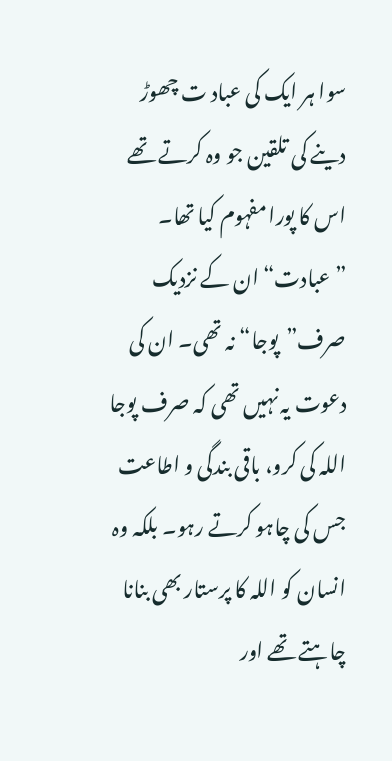سوا ہر ایک کی عباد ت چھوڑ دینے کی تلقین جو وہ کرتے تھے اس کا پورا مفہوم کیا تھا۔ ”عبادت“ ان کے نزدیک صرف”پوجا“ نہ تھی۔ ان کی دعوت یہ نہیں تھی کہ صرف پوجا اللہ کی کرو، باقی بندگی و اطاعت جس کی چاہو کرتے رہو۔ بلکہ وہ انسان کو اللہ کا پرستار بھی بنانا چاہتے تھے اور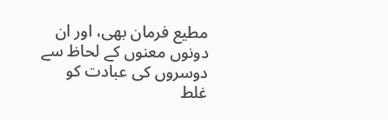مطیع فرمان بھی، اور ان دونوں معنوں کے لحاظ سے دوسروں کی عبادت کو غلط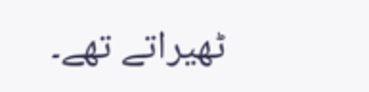ٹھیراتے تھے۔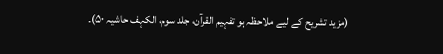(مزید تشریح کے لیے ملاحظہ ہو تفہیم القرآن، جلد سوم، الکہف حاشیہ ۵۰)۔